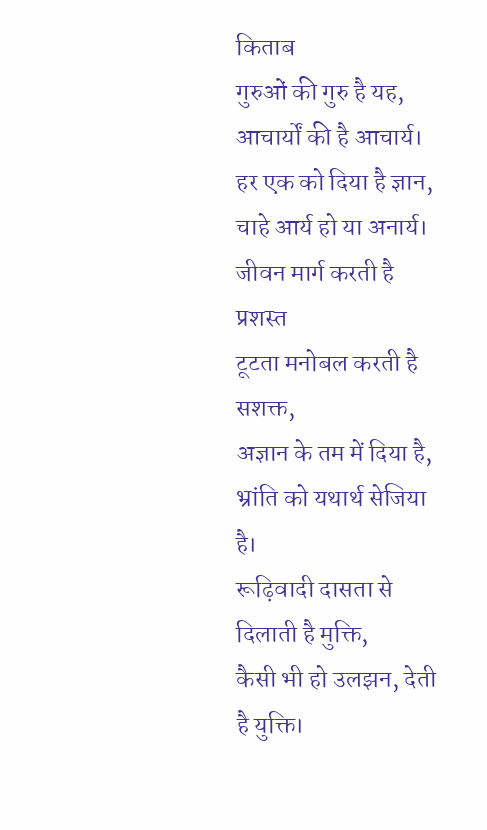किताब
गुरुओं की गुरु है यह,
आचार्यों की है आचार्य।
हर एक को दिया है ज्ञान,
चाहे आर्य हो या अनार्य।
जीवन मार्ग करती है प्रशस्त
टूटता मनोबल करती है सशक्त,
अज्ञान के तम में दिया है,
भ्रांति को यथार्थ सेजिया है।
रूढ़िवादी दासता से दिलाती है मुक्ति,
कैसी भी हो उलझन, देती है युक्ति।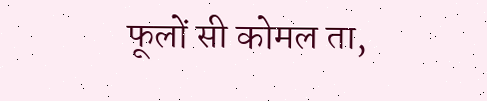फूलों सी कोमल ता,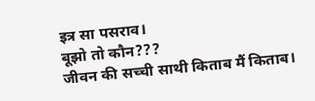इत्र सा पसराव।
बूझो तो कौन???
जीवन की सच्ची साथी किताब मैं किताब।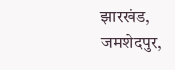झारखंड, जमशेदपुर,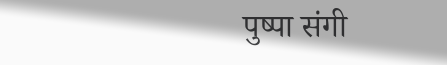पुष्पा संगी